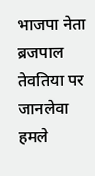भाजपा नेता ब्रजपाल तेवतिया पर जानलेवा हमले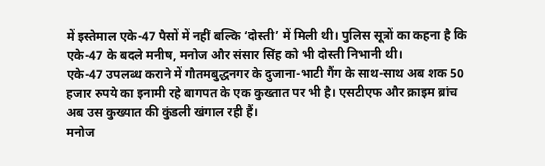में इस्तेमाल एके-47 पैसों में नहीं बल्कि ‘दोस्ती’ में मिली थी। पुलिस सूत्रों का कहना है कि एके-47 के बदले मनीष, मनोज और संसार सिंह को भी दोस्ती निभानी थी।
एके-47 उपलब्ध कराने में गौतमबुद्धनगर के दुजाना-भाटी गैंग के साथ-साथ अब शक 50 हजार रुपये का इनामी रहे बागपत के एक कुख्तात पर भी है। एसटीएफ और क्राइम ब्रांच अब उस कुख्यात की कुंडली खंगाल रही हैं।
मनोज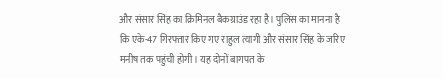और संसार सिंह का क्रिमिनल बैकग्राउंड रहा है। पुलिस का मानना है कि एके-47 गिरफ्तार किए गए राहुल त्यागी और संसार सिंह के जरिए मनीष तक पहुंची होगी। यह दोनों बागपत के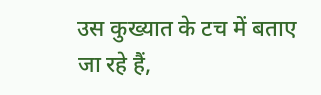उस कुख्यात के टच में बताए जा रहे हैं,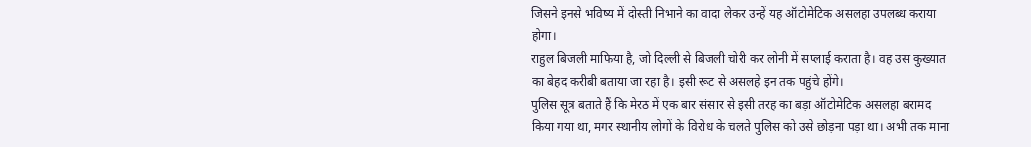जिसने इनसे भविष्य में दोस्ती निभाने का वादा लेकर उन्हें यह ऑटोमेटिक असलहा उपलब्ध कराया होगा।
राहुल बिजली माफिया है, जो दिल्ली से बिजली चोरी कर लोनी में सप्लाई कराता है। वह उस कुख्यात का बेहद करीबी बताया जा रहा है। इसी रूट से असलहे इन तक पहुंचे होंगे।
पुलिस सूत्र बताते हैं कि मेरठ में एक बार संसार से इसी तरह का बड़ा ऑटोमेटिक असलहा बरामद किया गया था, मगर स्थानीय लोगों के विरोध के चलते पुलिस को उसे छोड़ना पड़ा था। अभी तक माना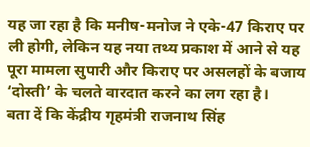यह जा रहा है कि मनीष-मनोज ने एके-47 किराए पर ली होगी, लेकिन यह नया तथ्य प्रकाश में आने से यह पूरा मामला सुपारी और किराए पर असलहों के बजाय ‘दोस्ती’ के चलते वारदात करने का लग रहा है।
बता दें कि केंद्रीय गृहमंत्री राजनाथ सिंह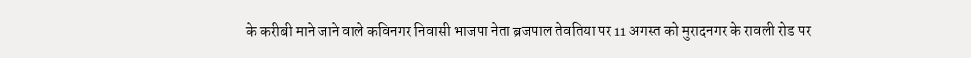के करीबी माने जाने वाले कविनगर निवासी भाजपा नेता ब्रजपाल तेवतिया पर 11 अगस्त को मुरादनगर के रावली रोड पर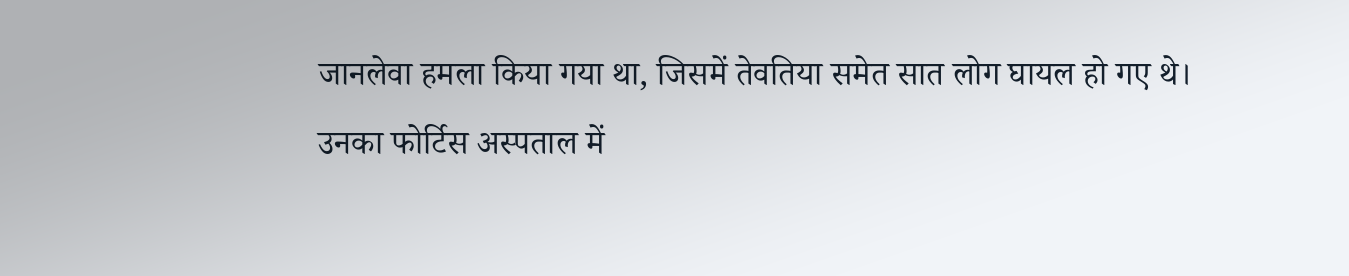जानलेवा हमला किया गया था, जिसमें तेवतिया समेत सात लोग घायल हो गए थे।
उनका फोर्टिस अस्पताल में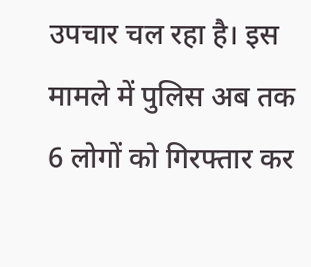उपचार चल रहा है। इस मामले में पुलिस अब तक 6 लोगों को गिरफ्तार कर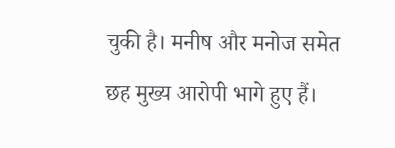चुकी है। मनीष और मनोज समेत छह मुख्य आरोपी भागे हुए हैं।